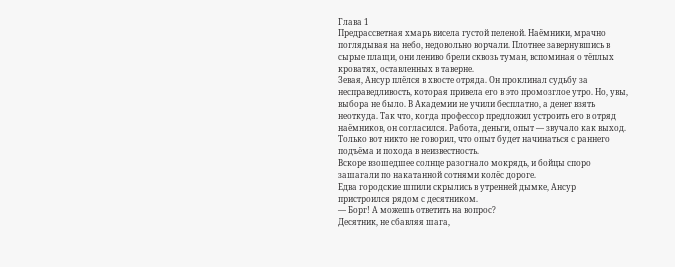Глава 1
Предрассветная хмарь висела густой пеленой. Наёмники, мрачно поглядывая на небо, недовольно ворчали. Плотнее завернувшись в сырые плащи, они лениво брели сквозь туман, вспоминая о тёплых кроватях, оставленных в таверне.
Зевая, Ансур плёлся в хвосте отряда. Он проклинал судьбу за несправедливость, которая привела его в это промозглое утро. Но, увы, выбора не было. В Академии не учили бесплатно, а денег взять неоткуда. Так что, когда профессор предложил устроить его в отряд наёмников, он согласился. Работа, деньги, опыт — звучало как выход. Только вот никто не говорил, что опыт будет начинаться с раннего подъёма и похода в неизвестность.
Вскоре взошедшее солнце разогнало мокрядь, и бойцы споро зашагали по накатанной сотнями колёс дороге.
Едва городские шпили скрылись в утренней дымке, Ансур пристроился рядом с десятником.
— Борг! А можешь ответить на вопрос?
Десятник, не сбавляя шага,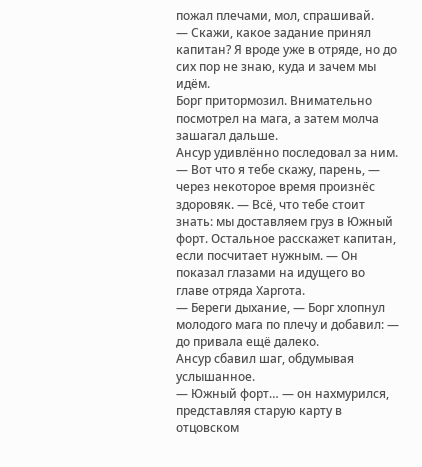пожал плечами, мол, спрашивай.
— Скажи, какое задание принял капитан? Я вроде уже в отряде, но до сих пор не знаю, куда и зачем мы идём.
Борг притормозил. Внимательно посмотрел на мага, а затем молча зашагал дальше.
Ансур удивлённо последовал за ним.
— Вот что я тебе скажу, парень, — через некоторое время произнёс здоровяк. — Всё, что тебе стоит знать: мы доставляем груз в Южный форт. Остальное расскажет капитан, если посчитает нужным. — Он показал глазами на идущего во главе отряда Харгота.
— Береги дыхание, — Борг хлопнул молодого мага по плечу и добавил: — до привала ещё далеко.
Ансур сбавил шаг, обдумывая услышанное.
— Южный форт… — он нахмурился, представляя старую карту в отцовском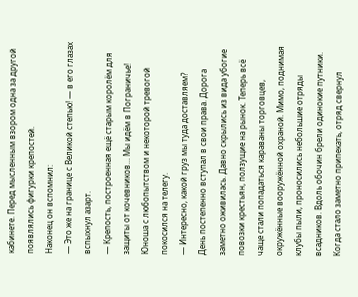кабинете. Перед мысленным взором одна за другой появлялись фигурки крепостей.
Наконец он вспомнил:
— Это же на границе с Великой степью! — в его глазах вспыхнул азарт.
— Крепость, построенная ещё старым королём для защиты от кочевников… Мы идём в Пограничье!
Юноша с любопытством и некоторой тревогой покосился на телегу.
— Интересно, какой груз мы туда доставляем?
День постепенно вступал в свои права. Дорога заметно оживилась. Давно скрылись из вида убогие повозки крестьян, ползущие на рынок. Теперь всё чаще стали попадаться караваны торговцев, окружённые вооружённой охраной. Мимо, поднимая клубы пыли, проносились небольшие отряды всадников. Вдоль обочин брели одинокие путники.
Когда стало заметно припекать, отряд свернул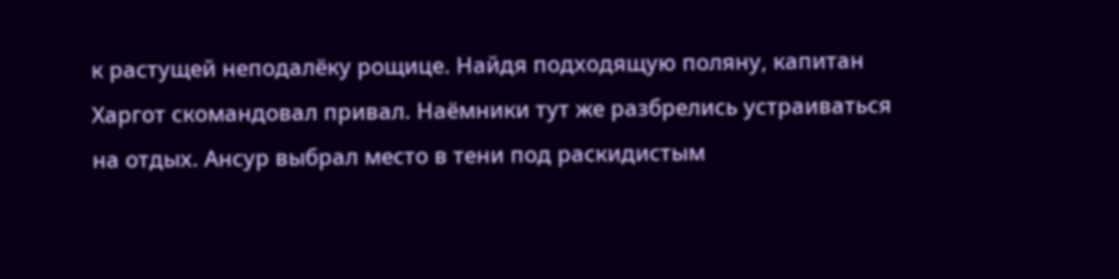к растущей неподалёку рощице. Найдя подходящую поляну, капитан Харгот скомандовал привал. Наёмники тут же разбрелись устраиваться на отдых. Ансур выбрал место в тени под раскидистым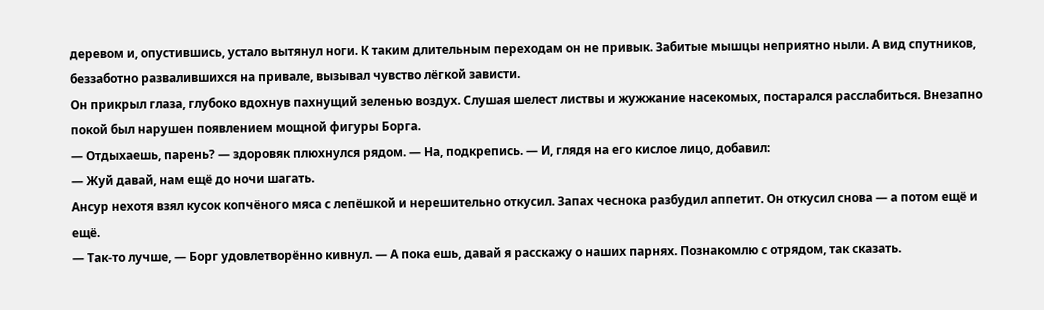деревом и, опустившись, устало вытянул ноги. К таким длительным переходам он не привык. Забитые мышцы неприятно ныли. А вид спутников, беззаботно развалившихся на привале, вызывал чувство лёгкой зависти.
Он прикрыл глаза, глубоко вдохнув пахнущий зеленью воздух. Слушая шелест листвы и жужжание насекомых, постарался расслабиться. Внезапно покой был нарушен появлением мощной фигуры Борга.
— Отдыхаешь, парень? — здоровяк плюхнулся рядом. — На, подкрепись. — И, глядя на его кислое лицо, добавил:
— Жуй давай, нам ещё до ночи шагать.
Ансур нехотя взял кусок копчёного мяса с лепёшкой и нерешительно откусил. Запах чеснока разбудил аппетит. Он откусил снова — а потом ещё и ещё.
— Так-то лучше, — Борг удовлетворённо кивнул. — А пока ешь, давай я расскажу о наших парнях. Познакомлю с отрядом, так сказать.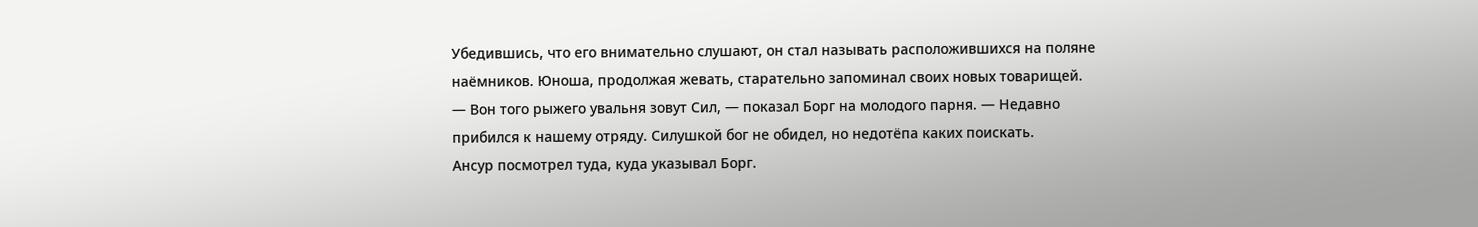Убедившись, что его внимательно слушают, он стал называть расположившихся на поляне наёмников. Юноша, продолжая жевать, старательно запоминал своих новых товарищей.
— Вон того рыжего увальня зовут Сил, — показал Борг на молодого парня. — Недавно прибился к нашему отряду. Силушкой бог не обидел, но недотёпа каких поискать.
Ансур посмотрел туда, куда указывал Борг.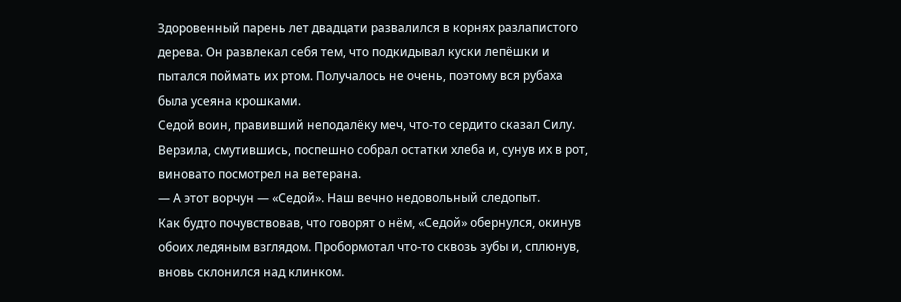Здоровенный парень лет двадцати развалился в корнях разлапистого дерева. Он развлекал себя тем, что подкидывал куски лепёшки и пытался поймать их ртом. Получалось не очень, поэтому вся рубаха была усеяна крошками.
Седой воин, правивший неподалёку меч, что-то сердито сказал Силу. Верзила, смутившись, поспешно собрал остатки хлеба и, сунув их в рот, виновато посмотрел на ветерана.
— А этот ворчун — «Седой». Наш вечно недовольный следопыт.
Как будто почувствовав, что говорят о нём, «Седой» обернулся, окинув обоих ледяным взглядом. Пробормотал что-то сквозь зубы и, сплюнув, вновь склонился над клинком.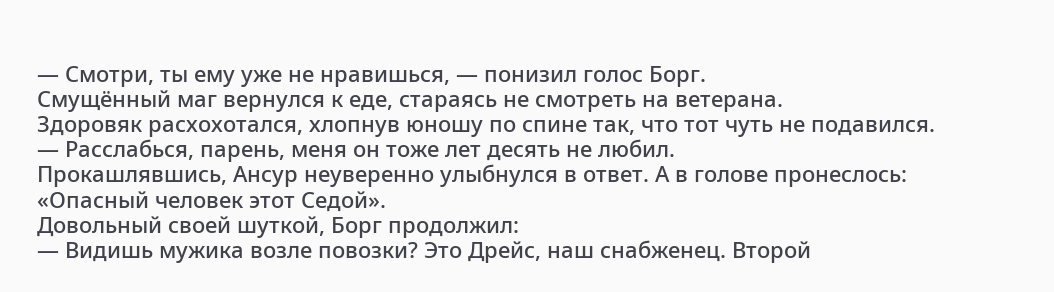— Смотри, ты ему уже не нравишься, — понизил голос Борг.
Смущённый маг вернулся к еде, стараясь не смотреть на ветерана.
Здоровяк расхохотался, хлопнув юношу по спине так, что тот чуть не подавился.
— Расслабься, парень, меня он тоже лет десять не любил.
Прокашлявшись, Ансур неуверенно улыбнулся в ответ. А в голове пронеслось: «Опасный человек этот Седой».
Довольный своей шуткой, Борг продолжил:
— Видишь мужика возле повозки? Это Дрейс, наш снабженец. Второй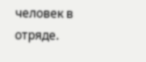человек в отряде.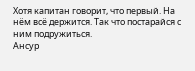Хотя капитан говорит, что первый. На нём всё держится. Так что постарайся с ним подружиться.
Ансур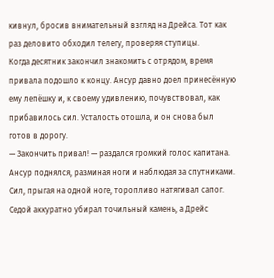кивнул, бросив внимательный взгляд на Дрейса. Тот как раз деловито обходил телегу, проверяя ступицы.
Когда десятник закончил знакомить с отрядом, время привала подошло к концу. Ансур давно доел принесённую ему лепёшку и, к своему удивлению, почувствовал, как прибавилось сил. Усталость отошла, и он снова был готов в дорогу.
— Закончить привал! — раздался громкий голос капитана.
Ансур поднялся, разминая ноги и наблюдая за спутниками. Сил, прыгая на одной ноге, торопливо натягивал сапог. Седой аккуратно убирал точильный камень, а Дрейс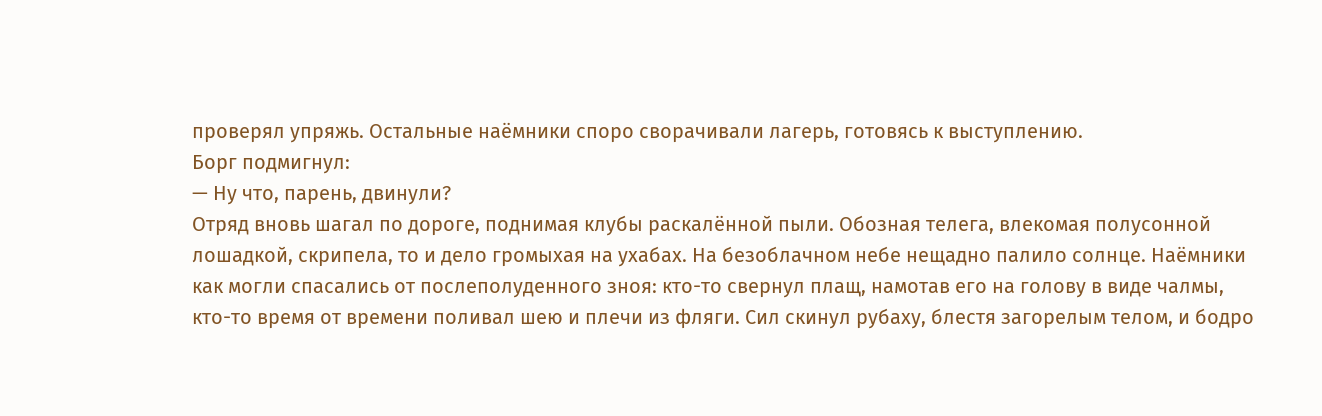проверял упряжь. Остальные наёмники споро сворачивали лагерь, готовясь к выступлению.
Борг подмигнул:
— Ну что, парень, двинули?
Отряд вновь шагал по дороге, поднимая клубы раскалённой пыли. Обозная телега, влекомая полусонной лошадкой, скрипела, то и дело громыхая на ухабах. На безоблачном небе нещадно палило солнце. Наёмники как могли спасались от послеполуденного зноя: кто-то свернул плащ, намотав его на голову в виде чалмы, кто-то время от времени поливал шею и плечи из фляги. Сил скинул рубаху, блестя загорелым телом, и бодро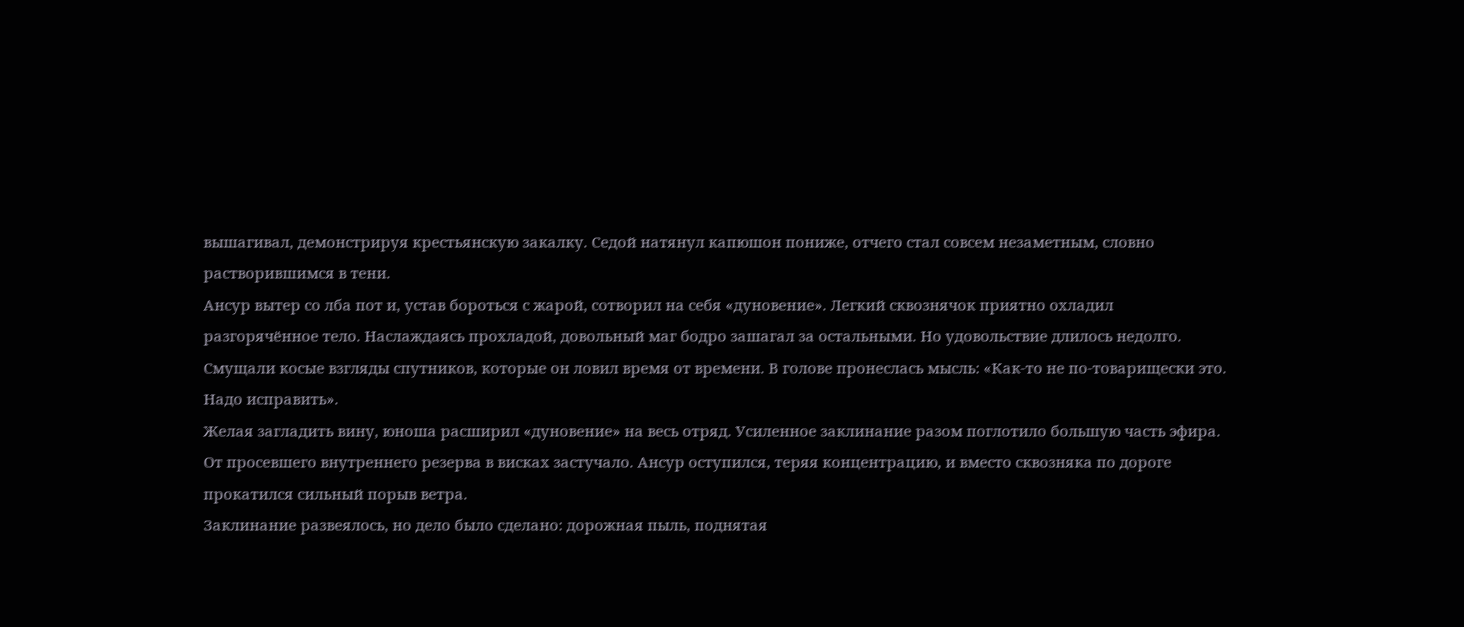вышагивал, демонстрируя крестьянскую закалку. Седой натянул капюшон пониже, отчего стал совсем незаметным, словно растворившимся в тени.
Ансур вытер со лба пот и, устав бороться с жарой, сотворил на себя «дуновение». Легкий сквознячок приятно охладил разгорячённое тело. Наслаждаясь прохладой, довольный маг бодро зашагал за остальными. Но удовольствие длилось недолго. Смущали косые взгляды спутников, которые он ловил время от времени. В голове пронеслась мысль: «Как-то не по-товарищески это. Надо исправить».
Желая загладить вину, юноша расширил «дуновение» на весь отряд. Усиленное заклинание разом поглотило большую часть эфира. От просевшего внутреннего резерва в висках застучало. Ансур оступился, теряя концентрацию, и вместо сквозняка по дороге прокатился сильный порыв ветра.
Заклинание развеялось, но дело было сделано: дорожная пыль, поднятая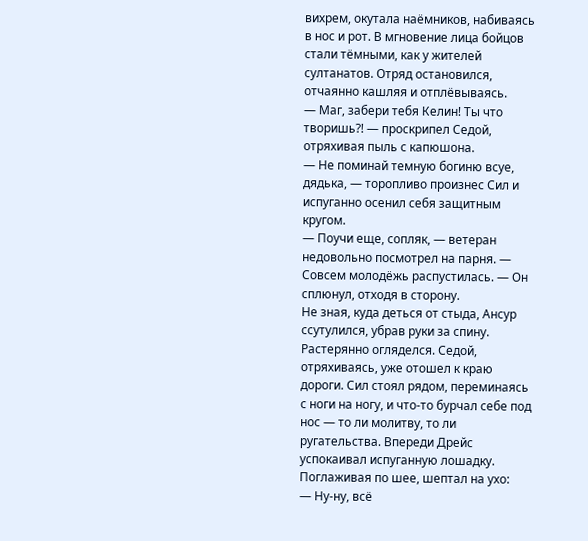вихрем, окутала наёмников, набиваясь в нос и рот. В мгновение лица бойцов стали тёмными, как у жителей султанатов. Отряд остановился, отчаянно кашляя и отплёвываясь.
— Маг, забери тебя Келин! Ты что творишь?! — проскрипел Седой, отряхивая пыль с капюшона.
— Не поминай темную богиню всуе, дядька, — торопливо произнес Сил и испуганно осенил себя защитным кругом.
— Поучи еще, сопляк, — ветеран недовольно посмотрел на парня. — Совсем молодёжь распустилась. — Он сплюнул, отходя в сторону.
Не зная, куда деться от стыда, Ансур ссутулился, убрав руки за спину. Растерянно огляделся. Седой, отряхиваясь, уже отошел к краю дороги. Сил стоял рядом, переминаясь с ноги на ногу, и что-то бурчал себе под нос — то ли молитву, то ли ругательства. Впереди Дрейс успокаивал испуганную лошадку. Поглаживая по шее, шептал на ухо:
— Ну-ну, всё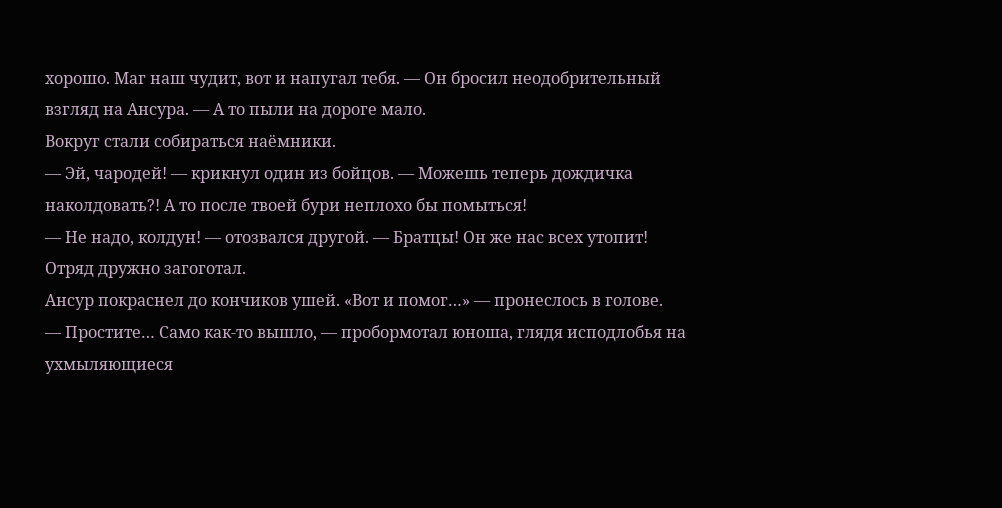хорошо. Маг наш чудит, вот и напугал тебя. — Он бросил неодобрительный взгляд на Ансура. — А то пыли на дороге мало.
Вокруг стали собираться наёмники.
— Эй, чародей! — крикнул один из бойцов. — Можешь теперь дождичка наколдовать?! А то после твоей бури неплохо бы помыться!
— Не надо, колдун! — отозвался другой. — Братцы! Он же нас всех утопит!
Отряд дружно загоготал.
Ансур покраснел до кончиков ушей. «Вот и помог…» — пронеслось в голове.
— Простите… Само как-то вышло, — пробормотал юноша, глядя исподлобья на ухмыляющиеся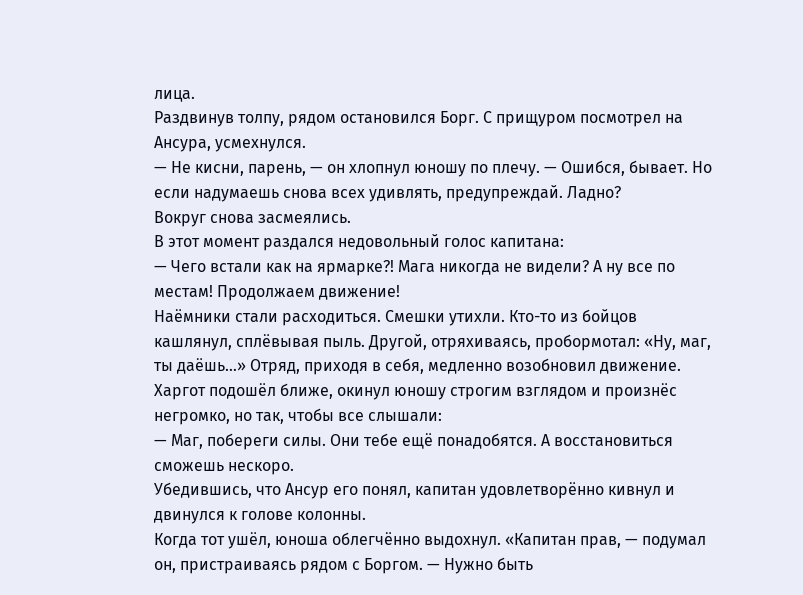лица.
Раздвинув толпу, рядом остановился Борг. С прищуром посмотрел на Ансура, усмехнулся.
— Не кисни, парень, — он хлопнул юношу по плечу. — Ошибся, бывает. Но если надумаешь снова всех удивлять, предупреждай. Ладно?
Вокруг снова засмеялись.
В этот момент раздался недовольный голос капитана:
— Чего встали как на ярмарке?! Мага никогда не видели? А ну все по местам! Продолжаем движение!
Наёмники стали расходиться. Смешки утихли. Кто-то из бойцов кашлянул, сплёвывая пыль. Другой, отряхиваясь, пробормотал: «Ну, маг, ты даёшь…» Отряд, приходя в себя, медленно возобновил движение.
Харгот подошёл ближе, окинул юношу строгим взглядом и произнёс негромко, но так, чтобы все слышали:
— Маг, побереги силы. Они тебе ещё понадобятся. А восстановиться сможешь нескоро.
Убедившись, что Ансур его понял, капитан удовлетворённо кивнул и двинулся к голове колонны.
Когда тот ушёл, юноша облегчённо выдохнул. «Капитан прав, — подумал он, пристраиваясь рядом с Боргом. — Нужно быть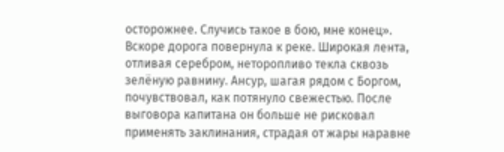осторожнее. Случись такое в бою, мне конец».
Вскоре дорога повернула к реке. Широкая лента, отливая серебром, неторопливо текла сквозь зелёную равнину. Ансур, шагая рядом с Боргом, почувствовал, как потянуло свежестью. После выговора капитана он больше не рисковал применять заклинания, страдая от жары наравне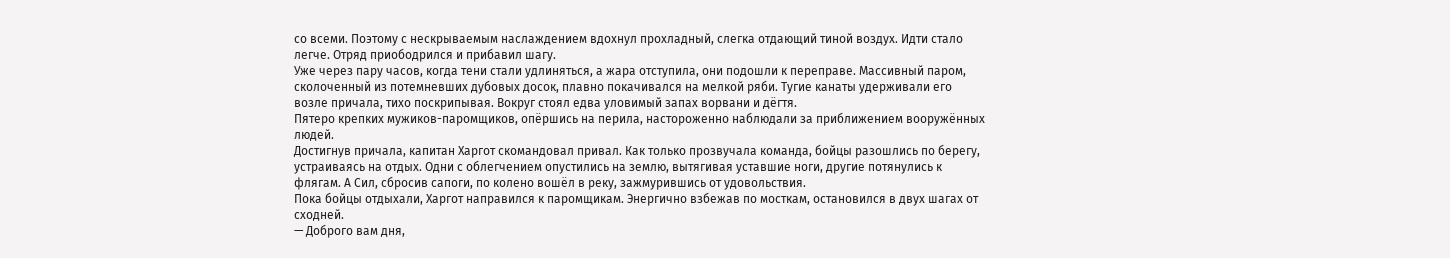со всеми. Поэтому с нескрываемым наслаждением вдохнул прохладный, слегка отдающий тиной воздух. Идти стало легче. Отряд приободрился и прибавил шагу.
Уже через пару часов, когда тени стали удлиняться, а жара отступила, они подошли к переправе. Массивный паром, сколоченный из потемневших дубовых досок, плавно покачивался на мелкой ряби. Тугие канаты удерживали его возле причала, тихо поскрипывая. Вокруг стоял едва уловимый запах ворвани и дёгтя.
Пятеро крепких мужиков-паромщиков, опёршись на перила, настороженно наблюдали за приближением вооружённых людей.
Достигнув причала, капитан Харгот скомандовал привал. Как только прозвучала команда, бойцы разошлись по берегу, устраиваясь на отдых. Одни с облегчением опустились на землю, вытягивая уставшие ноги, другие потянулись к флягам. А Сил, сбросив сапоги, по колено вошёл в реку, зажмурившись от удовольствия.
Пока бойцы отдыхали, Харгот направился к паромщикам. Энергично взбежав по мосткам, остановился в двух шагах от сходней.
— Доброго вам дня,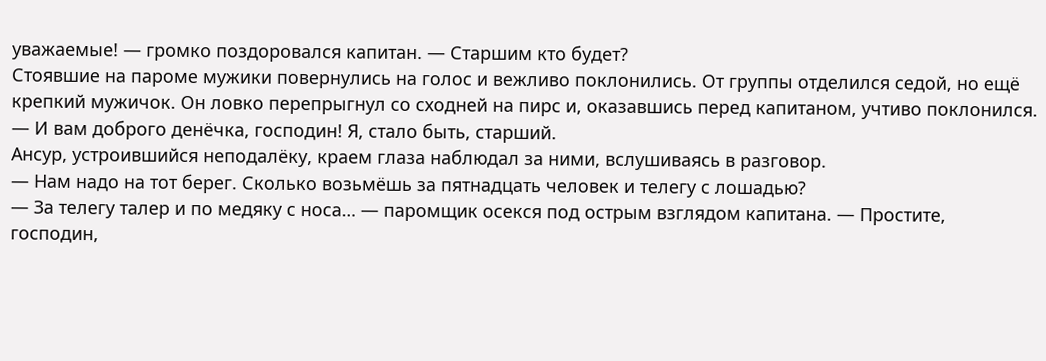уважаемые! — громко поздоровался капитан. — Старшим кто будет?
Стоявшие на пароме мужики повернулись на голос и вежливо поклонились. От группы отделился седой, но ещё крепкий мужичок. Он ловко перепрыгнул со сходней на пирс и, оказавшись перед капитаном, учтиво поклонился.
— И вам доброго денёчка, господин! Я, стало быть, старший.
Ансур, устроившийся неподалёку, краем глаза наблюдал за ними, вслушиваясь в разговор.
— Нам надо на тот берег. Сколько возьмёшь за пятнадцать человек и телегу с лошадью?
— За телегу талер и по медяку с носа… — паромщик осекся под острым взглядом капитана. — Простите, господин,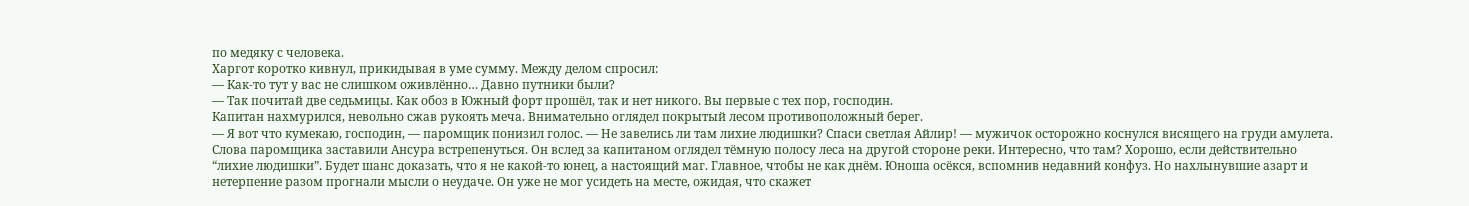по медяку с человека.
Харгот коротко кивнул, прикидывая в уме сумму. Между делом спросил:
— Как-то тут у вас не слишком оживлённо… Давно путники были?
— Так почитай две седьмицы. Как обоз в Южный форт прошёл, так и нет никого. Вы первые с тех пор, господин.
Капитан нахмурился, невольно сжав рукоять меча. Внимательно оглядел покрытый лесом противоположный берег.
— Я вот что кумекаю, господин, — паромщик понизил голос. — Не завелись ли там лихие людишки? Спаси светлая Айлир! — мужичок осторожно коснулся висящего на груди амулета.
Слова паромщика заставили Ансура встрепенуться. Он вслед за капитаном оглядел тёмную полосу леса на другой стороне реки. Интересно, что там? Хорошо, если действительно “лихие людишки”. Будет шанс доказать, что я не какой-то юнец, а настоящий маг. Главное, чтобы не как днём. Юноша осёкся, вспомнив недавний конфуз. Но нахлынувшие азарт и нетерпение разом прогнали мысли о неудаче. Он уже не мог усидеть на месте, ожидая, что скажет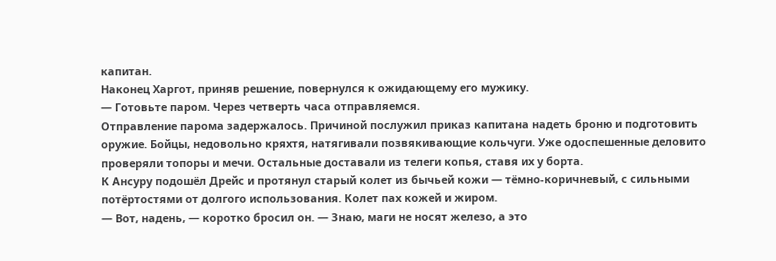капитан.
Наконец Харгот, приняв решение, повернулся к ожидающему его мужику.
— Готовьте паром. Через четверть часа отправляемся.
Отправление парома задержалось. Причиной послужил приказ капитана надеть броню и подготовить оружие. Бойцы, недовольно кряхтя, натягивали позвякивающие кольчуги. Уже одоспешенные деловито проверяли топоры и мечи. Остальные доставали из телеги копья, ставя их у борта.
К Ансуру подошёл Дрейс и протянул старый колет из бычьей кожи — тёмно-коричневый, с сильными потёртостями от долгого использования. Колет пах кожей и жиром.
— Вот, надень, — коротко бросил он. — Знаю, маги не носят железо, а это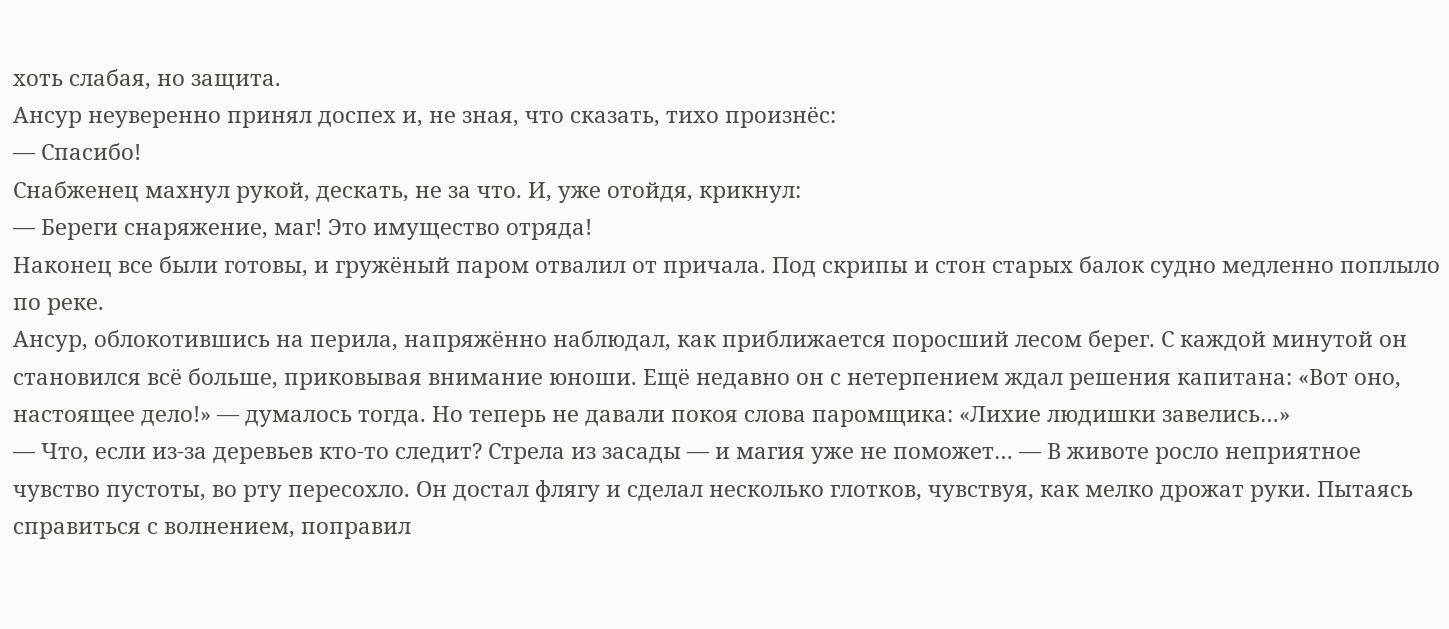хоть слабая, но защита.
Ансур неуверенно принял доспех и, не зная, что сказать, тихо произнёс:
— Спасибо!
Снабженец махнул рукой, дескать, не за что. И, уже отойдя, крикнул:
— Береги снаряжение, маг! Это имущество отряда!
Наконец все были готовы, и гружёный паром отвалил от причала. Под скрипы и стон старых балок судно медленно поплыло по реке.
Ансур, облокотившись на перила, напряжённо наблюдал, как приближается поросший лесом берег. С каждой минутой он становился всё больше, приковывая внимание юноши. Ещё недавно он с нетерпением ждал решения капитана: «Вот оно, настоящее дело!» — думалось тогда. Но теперь не давали покоя слова паромщика: «Лихие людишки завелись…»
— Что, если из-за деревьев кто-то следит? Стрела из засады — и магия уже не поможет… — В животе росло неприятное чувство пустоты, во рту пересохло. Он достал флягу и сделал несколько глотков, чувствуя, как мелко дрожат руки. Пытаясь справиться с волнением, поправил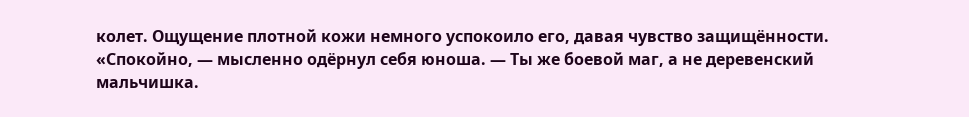колет. Ощущение плотной кожи немного успокоило его, давая чувство защищённости.
«Спокойно, — мысленно одёрнул себя юноша. — Ты же боевой маг, а не деревенский мальчишка.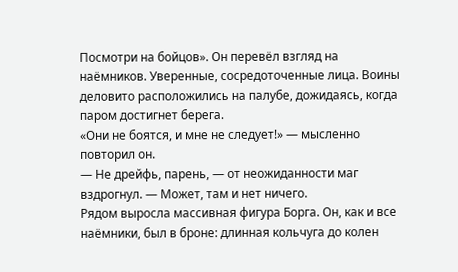Посмотри на бойцов». Он перевёл взгляд на наёмников. Уверенные, сосредоточенные лица. Воины деловито расположились на палубе, дожидаясь, когда паром достигнет берега.
«Они не боятся, и мне не следует!» — мысленно повторил он.
— Не дрейфь, парень, — от неожиданности маг вздрогнул. — Может, там и нет ничего.
Рядом выросла массивная фигура Борга. Он, как и все наёмники, был в броне: длинная кольчуга до колен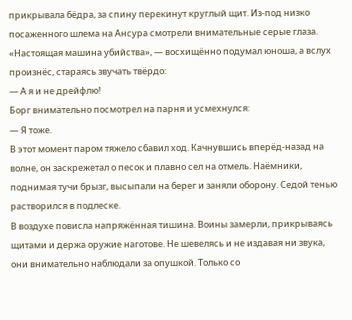прикрывала бёдра, за спину перекинут круглый щит. Из-под низко посаженного шлема на Ансура смотрели внимательные серые глаза. «Настоящая машина убийства», — восхищённо подумал юноша, а вслух произнёс, стараясь звучать твёрдо:
— А я и не дрейфлю!
Борг внимательно посмотрел на парня и усмехнулся:
— Я тоже.
В этот момент паром тяжело сбавил ход. Качнувшись вперёд-назад на волне, он заскрежетал о песок и плавно сел на отмель. Наёмники, поднимая тучи брызг, высыпали на берег и заняли оборону. Седой тенью растворился в подлеске.
В воздухе повисла напряжённая тишина. Воины замерли, прикрываясь щитами и держа оружие наготове. Не шевелясь и не издавая ни звука, они внимательно наблюдали за опушкой. Только со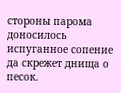стороны парома доносилось испуганное сопение да скрежет днища о песок.